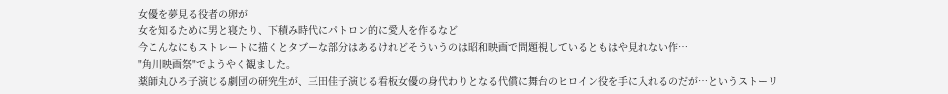女優を夢見る役者の卵が
女を知るために男と寝たり、下積み時代にパトロン的に愛人を作るなど
今こんなにもストレートに描くとタブーな部分はあるけれどそういうのは昭和映画で問題視しているともはや見れない作…
"角川映画祭"でようやく観ました。
薬師丸ひろ子演じる劇団の研究生が、三田佳子演じる看板女優の身代わりとなる代償に舞台のヒロイン役を手に入れるのだが…というストーリ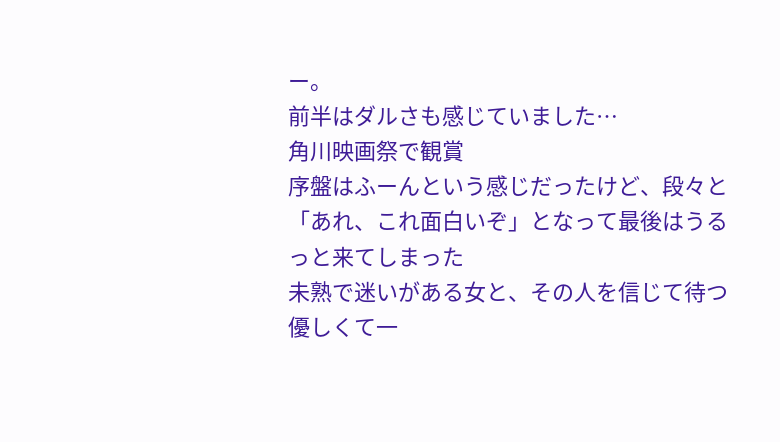ー。
前半はダルさも感じていました…
角川映画祭で観賞
序盤はふーんという感じだったけど、段々と「あれ、これ面白いぞ」となって最後はうるっと来てしまった
未熟で迷いがある女と、その人を信じて待つ優しくて一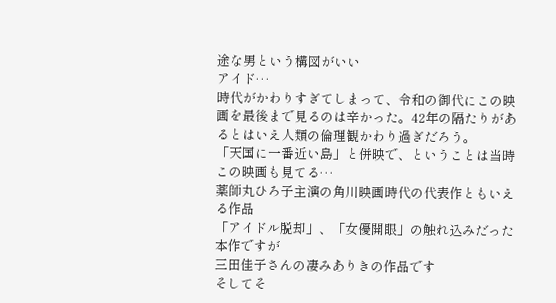途な男という構図がいい
アイド…
時代がかわりすぎてしまって、令和の御代にこの映画を最後まで見るのは辛かった。42年の隔たりがあるとはいえ人類の倫理観かわり過ぎだろう。
「天国に一番近い島」と併映で、ということは当時この映画も見てる…
薬師丸ひろ子主演の角川映画時代の代表作ともいえる作品
「アイドル脱却」、「女優開眼」の触れ込みだった本作ですが
三田佳子さんの凄みありきの作品です
そしてそ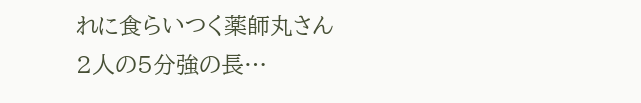れに食らいつく薬師丸さん
2人の5分強の長…